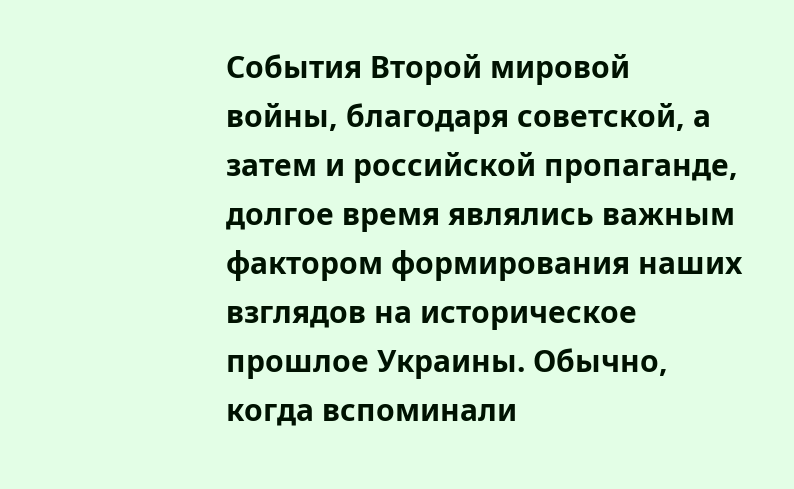События Второй мировой войны, благодаря советской, а затем и российской пропаганде, долгое время являлись важным фактором формирования наших взглядов на историческое прошлое Украины. Обычно, когда вспоминали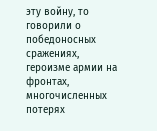эту войну, то говорили о победоносных сражениях, героизме армии на фронтах, многочисленных потерях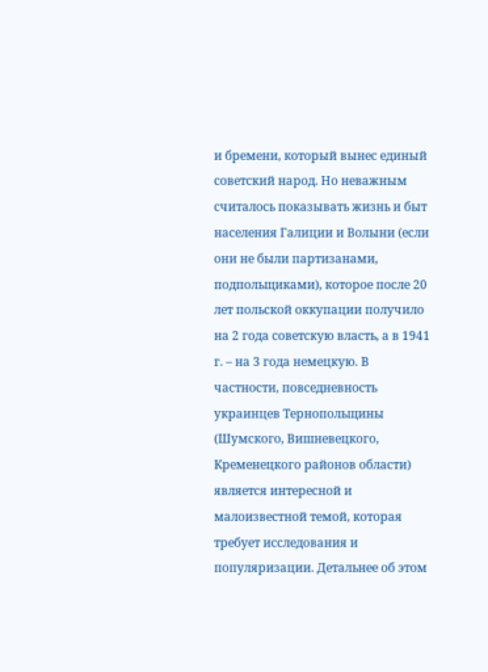и бремени, который вынес единый советский народ. Но неважным считалось показывать жизнь и быт населения Галиции и Волыни (если они не были партизанами, подпольщиками), которое после 20 лет польской оккупации получило на 2 года советскую власть, а в 1941 г. – на 3 года немецкую. В частности, повседневность украинцев Тернопольщины (Шумского, Вишневецкого, Кременецкого районов области) является интересной и малоизвестной темой, которая требует исследования и популяризации. Детальнее об этом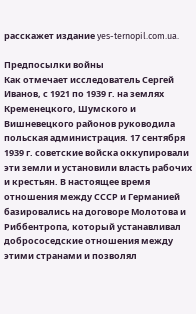расскажет издание yes-ternopil.com.ua.

Предпосылки войны
Как отмечает исследователь Сергей Иванов, с 1921 по 1939 г. на землях Кременецкого, Шумского и Вишневецкого районов руководила польская администрация. 17 сентября 1939 г. советские войска оккупировали эти земли и установили власть рабочих и крестьян. В настоящее время отношения между СССР и Германией базировались на договоре Молотова и Риббентропа, который устанавливал добрососедские отношения между этими странами и позволял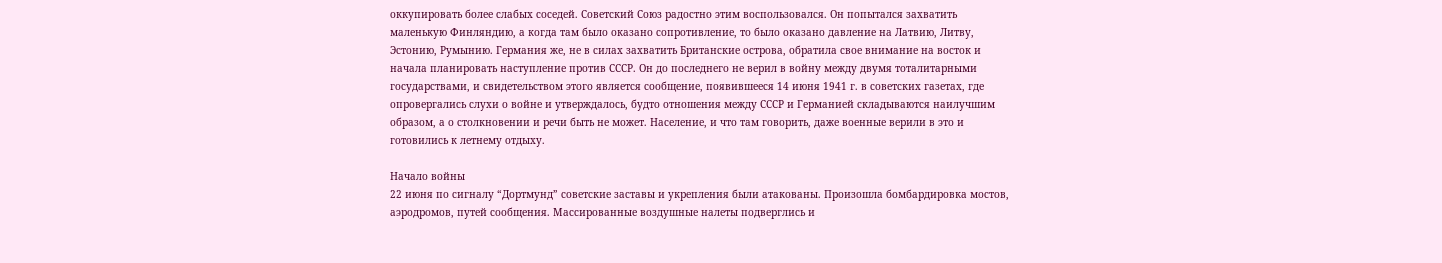оккупировать более слабых соседей. Советский Союз радостно этим воспользовался. Он попытался захватить маленькую Финляндию, а когда там было оказано сопротивление, то было оказано давление на Латвию, Литву, Эстонию, Румынию. Германия же, не в силах захватить Британские острова, обратила свое внимание на восток и начала планировать наступление против СССР. Он до последнего не верил в войну между двумя тоталитарными государствами, и свидетельством этого является сообщение, появившееся 14 июня 1941 г. в советских газетах, где опровергались слухи о войне и утверждалось, будто отношения между СССР и Германией складываются наилучшим образом, а о столкновении и речи быть не может. Население, и что там говорить, даже военные верили в это и готовились к летнему отдыху.

Начало войны
22 июня по сигналу “Дортмунд” советские заставы и укрепления были атакованы. Произошла бомбардировка мостов, аэродромов, путей сообщения. Массированные воздушные налеты подверглись и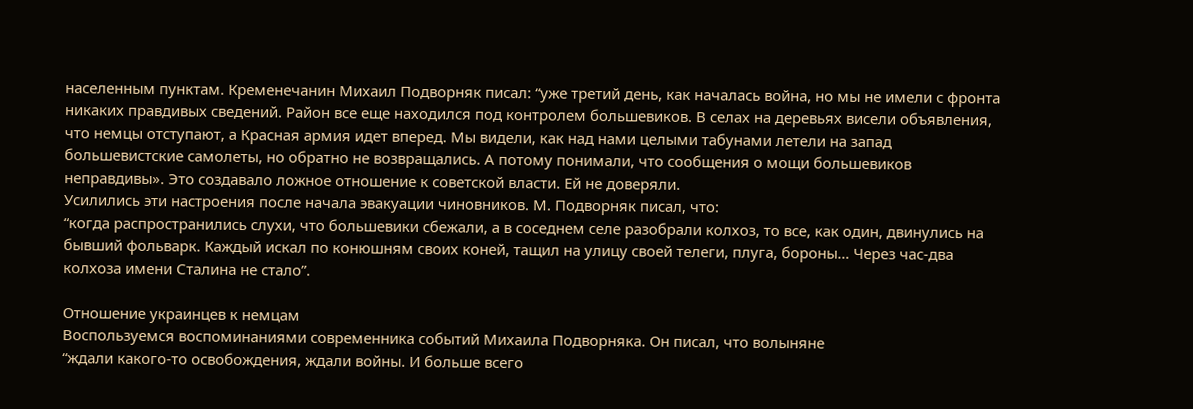населенным пунктам. Кременечанин Михаил Подворняк писал: “уже третий день, как началась война, но мы не имели с фронта никаких правдивых сведений. Район все еще находился под контролем большевиков. В селах на деревьях висели объявления, что немцы отступают, а Красная армия идет вперед. Мы видели, как над нами целыми табунами летели на запад большевистские самолеты, но обратно не возвращались. А потому понимали, что сообщения о мощи большевиков неправдивы». Это создавало ложное отношение к советской власти. Ей не доверяли.
Усилились эти настроения после начала эвакуации чиновников. М. Подворняк писал, что:
“когда распространились слухи, что большевики сбежали, а в соседнем селе разобрали колхоз, то все, как один, двинулись на бывший фольварк. Каждый искал по конюшням своих коней, тащил на улицу своей телеги, плуга, бороны… Через час-два колхоза имени Сталина не стало”.

Отношение украинцев к немцам
Воспользуемся воспоминаниями современника событий Михаила Подворняка. Он писал, что волыняне
“ждали какого-то освобождения, ждали войны. И больше всего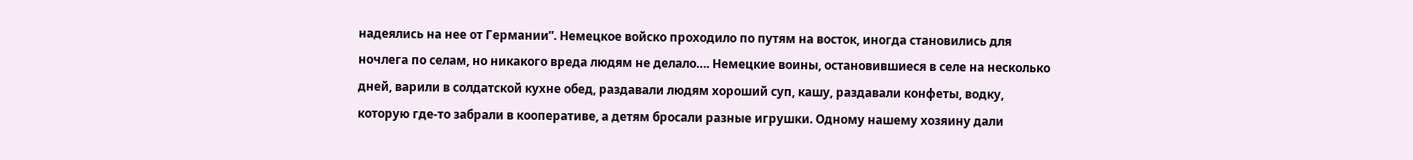надеялись на нее от Германии”. Немецкое войско проходило по путям на восток, иногда становились для ночлега по селам, но никакого вреда людям не делало…. Немецкие воины, остановившиеся в селе на несколько дней, варили в солдатской кухне обед, раздавали людям хороший суп, кашу, раздавали конфеты, водку, которую где-то забрали в кооперативе, а детям бросали разные игрушки. Одному нашему хозяину дали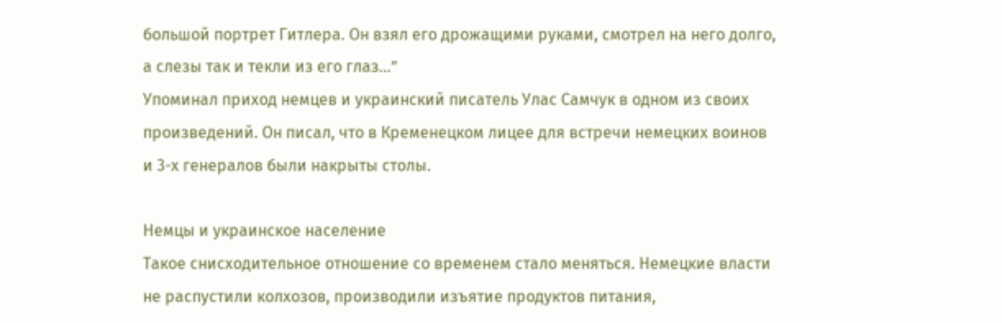большой портрет Гитлера. Он взял его дрожащими руками, смотрел на него долго, а слезы так и текли из его глаз…”
Упоминал приход немцев и украинский писатель Улас Самчук в одном из своих произведений. Он писал, что в Кременецком лицее для встречи немецких воинов и 3-х генералов были накрыты столы.

Немцы и украинское население
Такое снисходительное отношение со временем стало меняться. Немецкие власти не распустили колхозов, производили изъятие продуктов питания,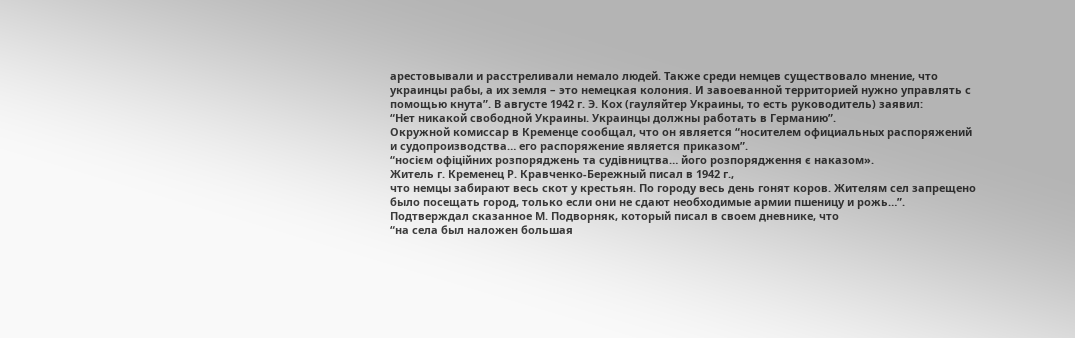арестовывали и расстреливали немало людей. Также среди немцев существовало мнение, что украинцы рабы, а их земля – это немецкая колония. И завоеванной территорией нужно управлять с помощью кнута”. В августе 1942 г. Э. Кох (гауляйтер Украины, то есть руководитель) заявил:
“Нет никакой свободной Украины. Украинцы должны работать в Германию”.
Окружной комиссар в Кременце сообщал, что он является “носителем официальных распоряжений и судопроизводства… его распоряжение является приказом”.
“носієм офіційних розпоряджень та судівництва… його розпорядження є наказом».
Житель г. Кременец Р. Кравченко-Бережный писал в 1942 г.,
что немцы забирают весь скот у крестьян. По городу весь день гонят коров. Жителям сел запрещено было посещать город, только если они не сдают необходимые армии пшеницу и рожь…”.
Подтверждал сказанное М. Подворняк, который писал в своем дневнике, что
“на села был наложен большая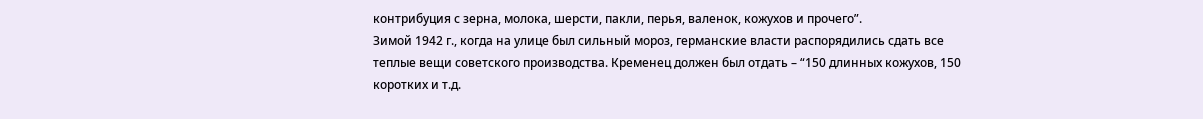контрибуция с зерна, молока, шерсти, пакли, перья, валенок, кожухов и прочего”.
Зимой 1942 г., когда на улице был сильный мороз, германские власти распорядились сдать все теплые вещи советского производства. Кременец должен был отдать – “150 длинных кожухов, 150 коротких и т.д.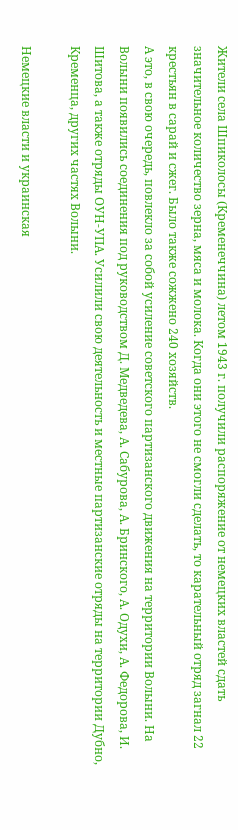Жители села Шпиколосы (Кременеччина) летом 1943 г. получили распоряжение от немецких властей сдать значительное количество зерна, мяса и молока. Когда они этого не смогли сделать, то карательный отряд загнал 22 крестьян в сарай и сжег. Было также сожжено 240 хозяйств.
А это, в свою очередь, повлекло за собой усиление советского партизанского движения на территории Волыни. На Волыни появились соединения под руководством Д. Медведева, А. Сабурова, А. Бринского, А. Одухи, А. Федорова, И. Шитова, а также отряды ОУН-УПА. Усилили свою деятельность и местные партизанские отряды на территории Дубно, Кременца, других частях Волыни.

Немецкие власти и украинская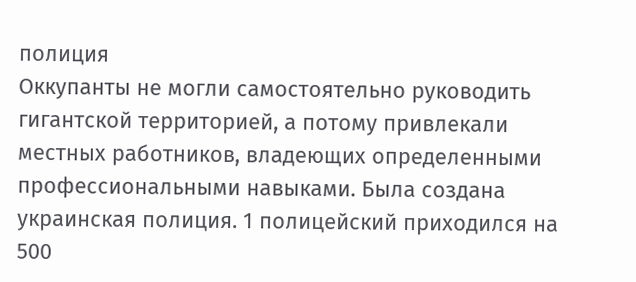полиция
Оккупанты не могли самостоятельно руководить гигантской территорией, а потому привлекали местных работников, владеющих определенными профессиональными навыками. Была создана украинская полиция. 1 полицейский приходился на 500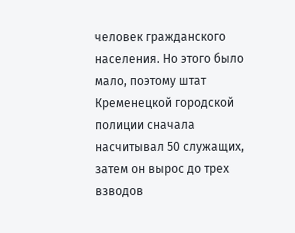человек гражданского населения. Но этого было мало, поэтому штат Кременецкой городской полиции сначала насчитывал 50 служащих, затем он вырос до трех взводов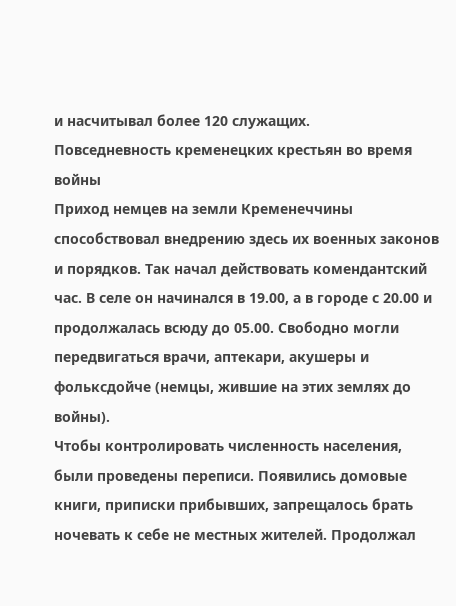и насчитывал более 120 служащих.
Повседневность кременецких крестьян во время войны
Приход немцев на земли Кременеччины способствовал внедрению здесь их военных законов и порядков. Так начал действовать комендантский час. В селе он начинался в 19.00, а в городе с 20.00 и продолжалась всюду до 05.00. Свободно могли передвигаться врачи, аптекари, акушеры и фольксдойче (немцы, жившие на этих землях до войны).
Чтобы контролировать численность населения, были проведены переписи. Появились домовые книги, приписки прибывших, запрещалось брать ночевать к себе не местных жителей. Продолжал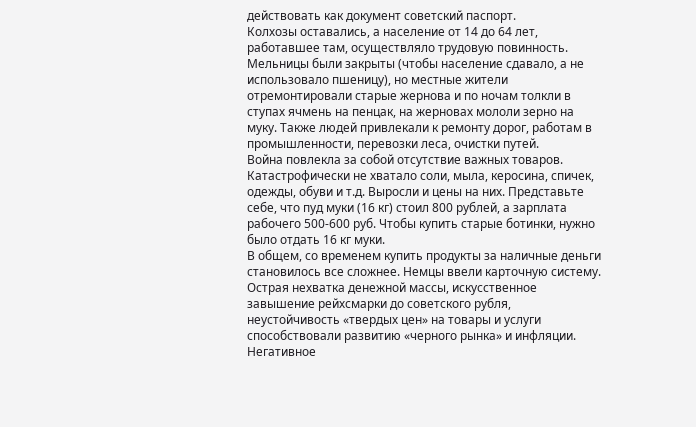действовать как документ советский паспорт.
Колхозы оставались, а население от 14 до 64 лет, работавшее там, осуществляло трудовую повинность. Мельницы были закрыты (чтобы население сдавало, а не использовало пшеницу), но местные жители отремонтировали старые жернова и по ночам толкли в ступах ячмень на пенцак, на жерновах мололи зерно на муку. Также людей привлекали к ремонту дорог, работам в промышленности, перевозки леса, очистки путей.
Война повлекла за собой отсутствие важных товаров. Катастрофически не хватало соли, мыла, керосина, спичек, одежды, обуви и т.д. Выросли и цены на них. Представьте себе, что пуд муки (16 кг) стоил 800 рублей, а зарплата рабочего 500-600 руб. Чтобы купить старые ботинки, нужно было отдать 16 кг муки.
В общем, со временем купить продукты за наличные деньги становилось все сложнее. Немцы ввели карточную систему.
Острая нехватка денежной массы, искусственное завышение рейхсмарки до советского рубля, неустойчивость «твердых цен» на товары и услуги способствовали развитию «черного рынка» и инфляции. Негативное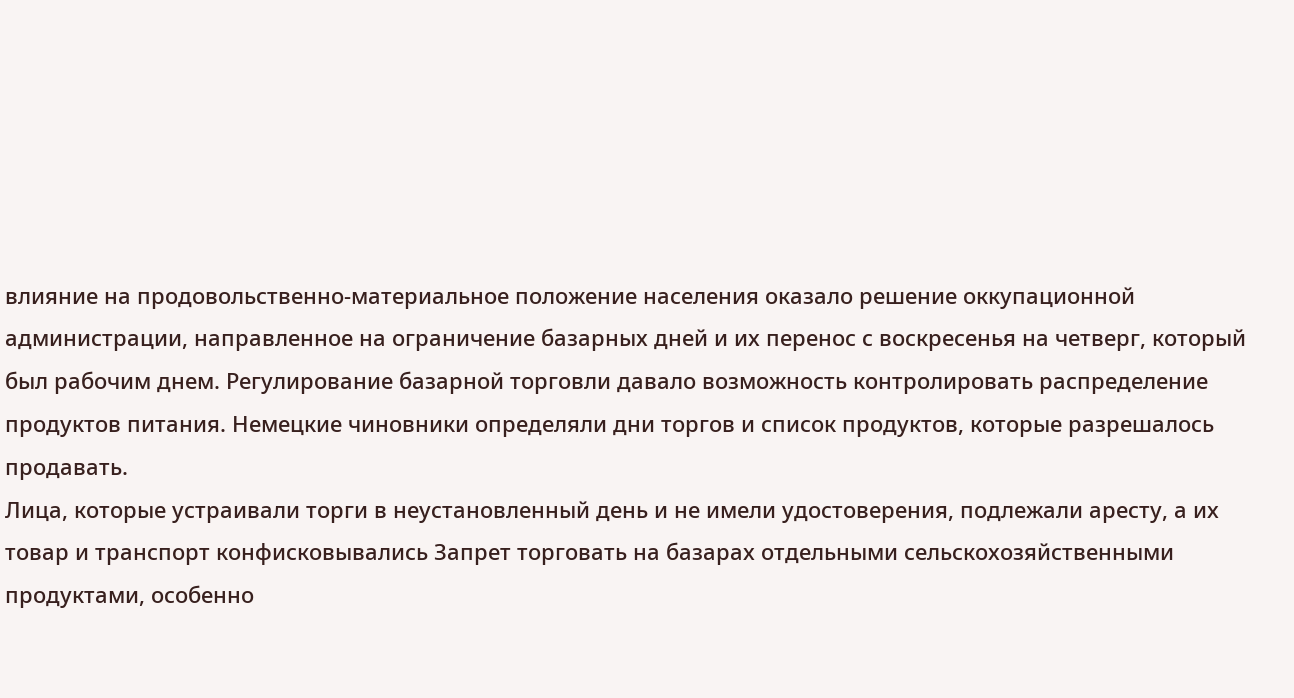влияние на продовольственно-материальное положение населения оказало решение оккупационной администрации, направленное на ограничение базарных дней и их перенос с воскресенья на четверг, который был рабочим днем. Регулирование базарной торговли давало возможность контролировать распределение продуктов питания. Немецкие чиновники определяли дни торгов и список продуктов, которые разрешалось продавать.
Лица, которые устраивали торги в неустановленный день и не имели удостоверения, подлежали аресту, а их товар и транспорт конфисковывались Запрет торговать на базарах отдельными сельскохозяйственными продуктами, особенно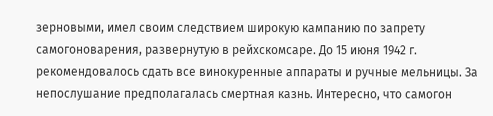зерновыми, имел своим следствием широкую кампанию по запрету самогоноварения, развернутую в рейхскомсаре. До 15 июня 1942 г. рекомендовалось сдать все винокуренные аппараты и ручные мельницы. За непослушание предполагалась смертная казнь. Интересно, что самогон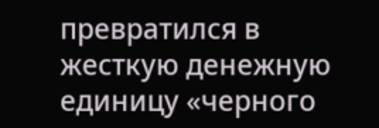превратился в жесткую денежную единицу «черного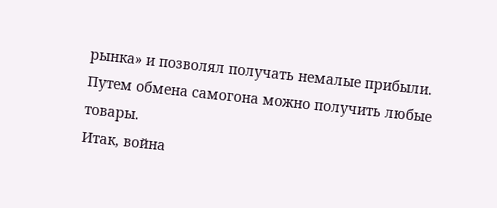рынка» и позволял получать немалые прибыли. Путем обмена самогона можно получить любые товары.
Итак, война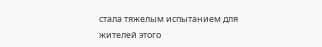стала тяжелым испытанием для жителей этого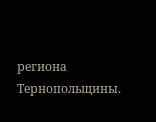региона Тернопольщины.